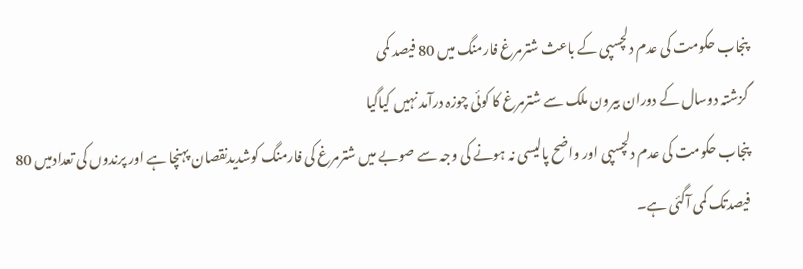پنجاب حکومت کی عدم دلچسپی کے باعث شترمرغ فارمنگ میں 80 فیصد کمی
گزشتہ دوسال کے دوران بیرون ملک سے شترمرغ کا کوئی چوزہ درآمد نہیں کیاگیا
پنجاب حکومت کی عدم دلچسپی اور واضح پالیسی نہ ہونے کی وجہ سے صوبے میں شترمرغ کی فارمنگ کوشدیدنقصان پہنچا ہے اور پرندوں کی تعدادمیں 80 فیصدتک کمی آگئی ہے۔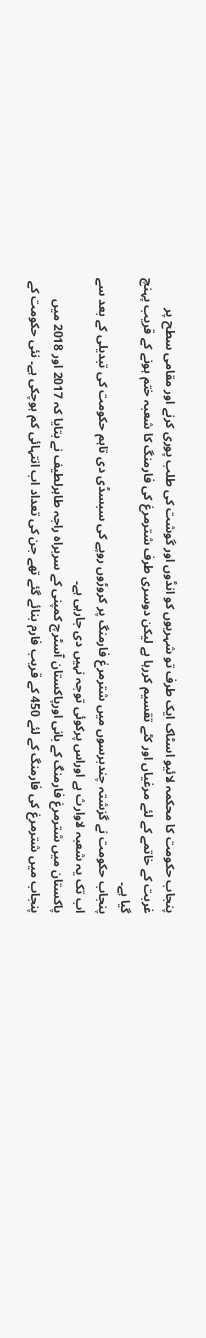پنجاب حکومت کا محکمہ لائیو اسٹاک ایک طرف تو شہریوں کو انڈوں اور گوشت کی طلب پوری کرنے اور مقامی سطح پر غربت کے خاتمے کے لئے مرغیاں اور کٹے تقسیم کررہا ہے لیکن دوسری طرف شترمرغ کی فارمنگ کا شعبہ ختم ہونے کے قریب پہنچ گیا ہے۔
پنجاب حکومت نے گزشتہ چندبرسوں میں شترمرغ فارمنگ پر کروڑوں روپے کی سبسڈی دی تاہم حکومت کی تبدیلی کے بعد سے اب تک یہ شعبہ لاوارث ہے اوراس پرکوئی توجہ نہیں دی جارہی ہے۔
پاکستان میں شترمرغ فارمنگ کے بانی اورپاکستان آسٹرچ کمپنی کے سربراہ راجہ طاہرلطیف نے بتایا کہ 2017 اور 2018 میں پنجاب میں شترمرغ کی فارمنگ کے لئے 450 کے قریب فارم بنائے گئے تھے جن کی تعداد اب انتہائی کم ہوچکی ہے۔ نئی حکومت کے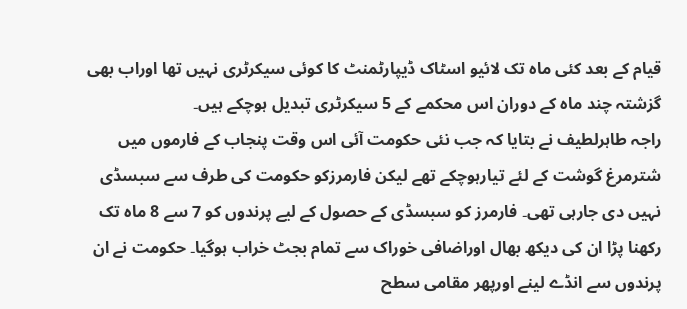قیام کے بعد کئی ماہ تک لائیو اسٹاک ڈیپارٹمنٹ کا کوئی سیکرٹری نہیں تھا اوراب بھی گزشتہ چند ماہ کے دوران اس محکمے کے 5 سیکرٹری تبدیل ہوچکے ہیں۔
راجہ طاہرلطیف نے بتایا کہ جب نئی حکومت آئی اس وقت پنجاب کے فارموں میں شترمرغ گوشت کے لئے تیارہوچکے تھے لیکن فارمرزکو حکومت کی طرف سے سبسڈی نہیں دی جارہی تھی۔ فارمرز کو سبسڈی کے حصول کے لیے پرندوں کو 7 سے 8 ماہ تک رکھنا پڑا ان کی دیکھ بھال اوراضافی خوراک سے تمام بجٹ خراب ہوگیا۔ حکومت نے ان پرندوں سے انڈے لینے اورپھر مقامی سطح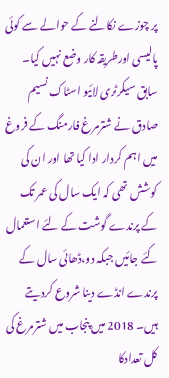پر چوزے نکالنے کے حوالے سے کوئی پالیسی اورطریقہ کار وضع نہیں کیا۔
سابق سیکرٹری لائیو اسٹاک نسیم صادق نے شترمرغ فارمنگ کے فروغ میں اہم کردار ادا کیا تھا اور ان کی کوشش تھی کہ ایک سال کی عمر تک کے پرندے گوشت کے لئے استعمال کئے جائیں جبکہ دو،ڈھائی سال کے پرندے انڈے دینا شروع کردیتے ہیں۔ 2018 میں پنجاب میں شترمرغ کی کل تعدادکا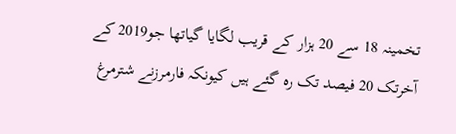تخمینہ 18 سے 20 ہزار کے قریب لگایا گیاتھا جو2019 کے آخرتک 20 فیصد تک رہ گئے ہیں کیونکہ فارمرزنے شترمرغ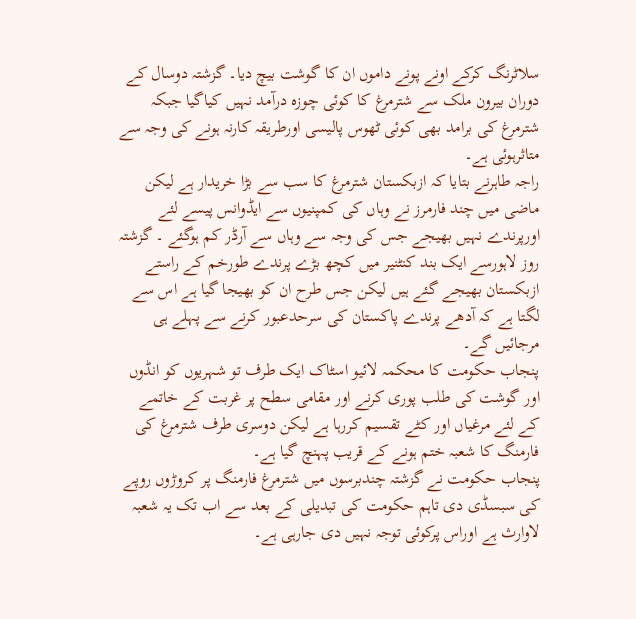سلاٹرنگ کرکے اونے پونے داموں ان کا گوشت بیچ دیا۔ گزشتہ دوسال کے دوران بیرون ملک سے شترمرغ کا کوئی چوزہ درآمد نہیں کیاگیا جبکہ شترمرغ کی برامد بھی کوئی ٹھوس پالیسی اورطریقہ کارنہ ہونے کی وجہ سے متاثرہوئی ہے۔
راجہ طاہرنے بتایا کہ ازبکستان شترمرغ کا سب سے بڑا خریدار ہے لیکن ماضی میں چند فارمرز نے وہاں کی کمپنیوں سے ایڈوانس پیسے لئے اورپرندے نہیں بھیجے جس کی وجہ سے وہاں سے آرڈر کم ہوگئے ۔ گزشتہ روز لاہورسے ایک بند کنٹنیر میں کچھ بڑے پرندے طورخم کے راستے ازبکستان بھیجے گئے ہیں لیکن جس طرح ان کو بھیجا گیا ہے اس سے لگتا ہے کہ آدھے پرندے پاکستان کی سرحدعبور کرنے سے پہلے ہی مرجائیں گے۔
پنجاب حکومت کا محکمہ لائیو اسٹاک ایک طرف تو شہریوں کو انڈوں اور گوشت کی طلب پوری کرنے اور مقامی سطح پر غربت کے خاتمے کے لئے مرغیاں اور کٹے تقسیم کررہا ہے لیکن دوسری طرف شترمرغ کی فارمنگ کا شعبہ ختم ہونے کے قریب پہنچ گیا ہے۔
پنجاب حکومت نے گزشتہ چندبرسوں میں شترمرغ فارمنگ پر کروڑوں روپے کی سبسڈی دی تاہم حکومت کی تبدیلی کے بعد سے اب تک یہ شعبہ لاوارث ہے اوراس پرکوئی توجہ نہیں دی جارہی ہے۔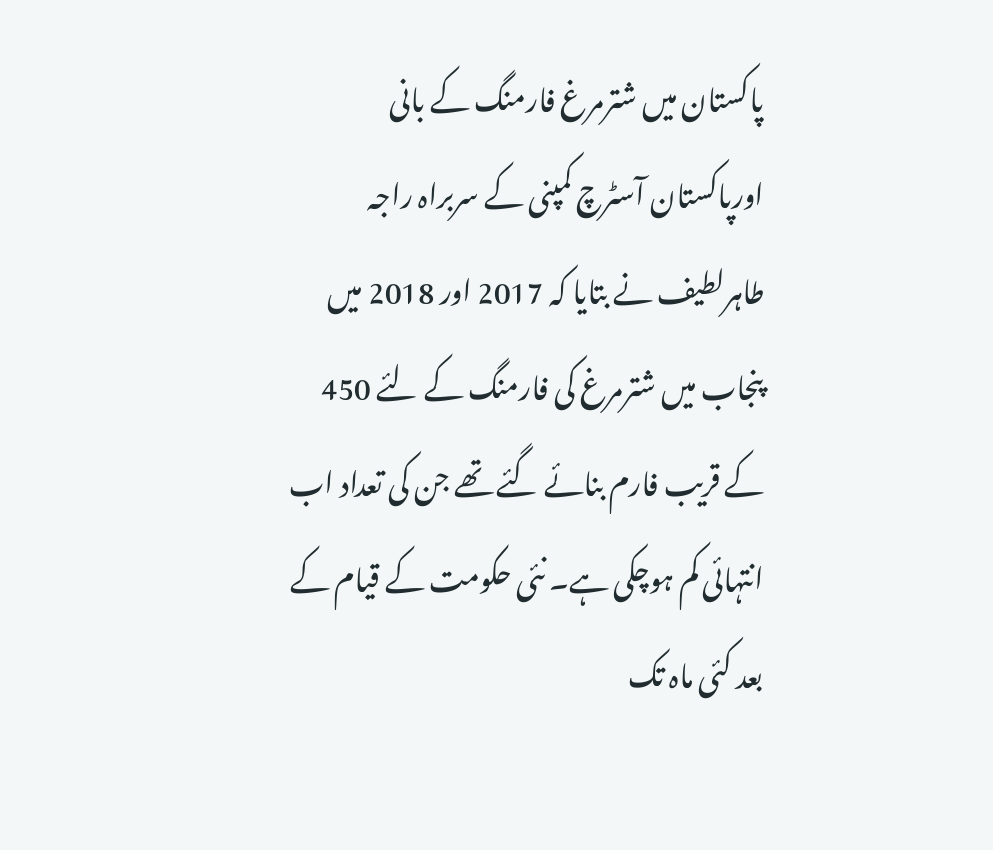پاکستان میں شترمرغ فارمنگ کے بانی اورپاکستان آسٹرچ کمپنی کے سربراہ راجہ طاہرلطیف نے بتایا کہ 2017 اور 2018 میں پنجاب میں شترمرغ کی فارمنگ کے لئے 450 کے قریب فارم بنائے گئے تھے جن کی تعداد اب انتہائی کم ہوچکی ہے۔ نئی حکومت کے قیام کے بعد کئی ماہ تک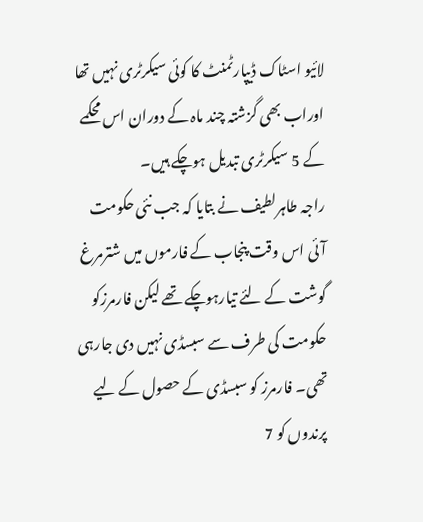لائیو اسٹاک ڈیپارٹمنٹ کا کوئی سیکرٹری نہیں تھا اوراب بھی گزشتہ چند ماہ کے دوران اس محکمے کے 5 سیکرٹری تبدیل ہوچکے ہیں۔
راجہ طاہرلطیف نے بتایا کہ جب نئی حکومت آئی اس وقت پنجاب کے فارموں میں شترمرغ گوشت کے لئے تیارہوچکے تھے لیکن فارمرزکو حکومت کی طرف سے سبسڈی نہیں دی جارہی تھی۔ فارمرز کو سبسڈی کے حصول کے لیے پرندوں کو 7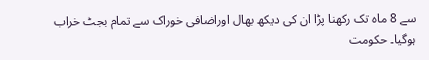سے 8 ماہ تک رکھنا پڑا ان کی دیکھ بھال اوراضافی خوراک سے تمام بجٹ خراب ہوگیا۔ حکومت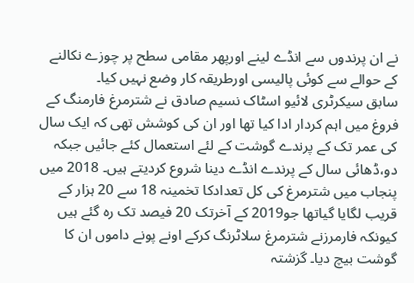نے ان پرندوں سے انڈے لینے اورپھر مقامی سطح پر چوزے نکالنے کے حوالے سے کوئی پالیسی اورطریقہ کار وضع نہیں کیا۔
سابق سیکرٹری لائیو اسٹاک نسیم صادق نے شترمرغ فارمنگ کے فروغ میں اہم کردار ادا کیا تھا اور ان کی کوشش تھی کہ ایک سال کی عمر تک کے پرندے گوشت کے لئے استعمال کئے جائیں جبکہ دو،ڈھائی سال کے پرندے انڈے دینا شروع کردیتے ہیں۔ 2018 میں پنجاب میں شترمرغ کی کل تعدادکا تخمینہ 18 سے 20 ہزار کے قریب لگایا گیاتھا جو2019 کے آخرتک 20 فیصد تک رہ گئے ہیں کیونکہ فارمرزنے شترمرغ سلاٹرنگ کرکے اونے پونے داموں ان کا گوشت بیچ دیا۔ گزشتہ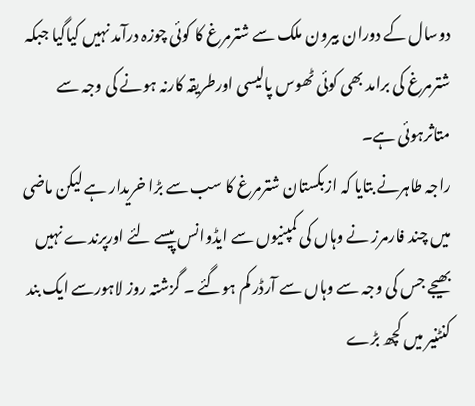دوسال کے دوران بیرون ملک سے شترمرغ کا کوئی چوزہ درآمد نہیں کیاگیا جبکہ شترمرغ کی برامد بھی کوئی ٹھوس پالیسی اورطریقہ کارنہ ہونے کی وجہ سے متاثرہوئی ہے۔
راجہ طاہرنے بتایا کہ ازبکستان شترمرغ کا سب سے بڑا خریدار ہے لیکن ماضی میں چند فارمرز نے وہاں کی کمپنیوں سے ایڈوانس پیسے لئے اورپرندے نہیں بھیجے جس کی وجہ سے وہاں سے آرڈر کم ہوگئے ۔ گزشتہ روز لاہورسے ایک بند کنٹنیر میں کچھ بڑے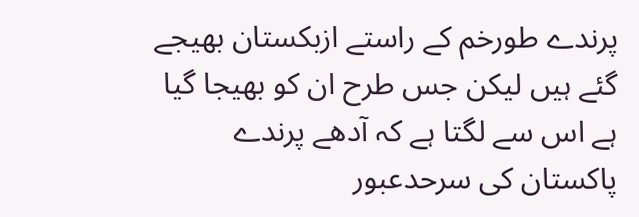پرندے طورخم کے راستے ازبکستان بھیجے گئے ہیں لیکن جس طرح ان کو بھیجا گیا ہے اس سے لگتا ہے کہ آدھے پرندے پاکستان کی سرحدعبور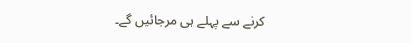کرنے سے پہلے ہی مرجائیں گے۔